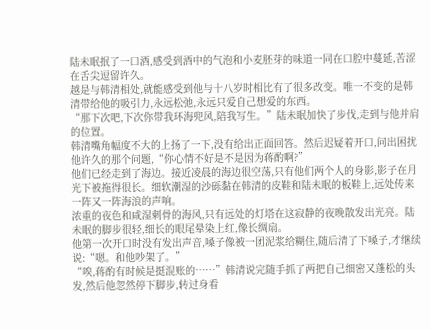陆未眠抿了一口酒,感受到酒中的气泡和小麦胚芽的味道一同在口腔中蔓延,苦涩在舌尖逗留许久。
越是与韩清相处,就能感受到他与十八岁时相比有了很多改变。唯一不变的是韩清带给他的吸引力,永远松弛,永远只爱自己想爱的东西。
“那下次吧,下次你带我环海兜风,陪我写生。”陆未眠加快了步伐,走到与他并肩的位置。
韩清嘴角幅度不大的上扬了一下,没有给出正面回答。然后迟疑着开口,问出困扰他许久的那个问题,“你心情不好是不是因为蒋酌啊?”
他们已经走到了海边。接近凌晨的海边很空荡,只有他们两个人的身影,影子在月光下被拖得很长。细软潮湿的沙砾黏在韩清的皮鞋和陆未眠的板鞋上,远处传来一阵又一阵海浪的声响。
浓重的夜色和咸湿刺骨的海风,只有远处的灯塔在这寂静的夜晚散发出光亮。陆未眠的脚步很轻,细长的眼尾晕染上红,像长绸扇。
他第一次开口时没有发出声音,嗓子像被一团泥浆给糊住,随后清了下嗓子,才继续说:“嗯。和他吵架了。”
“唉,蒋酌有时候是挺混账的……”韩清说完随手抓了两把自己细密又蓬松的头发,然后他忽然停下脚步,转过身看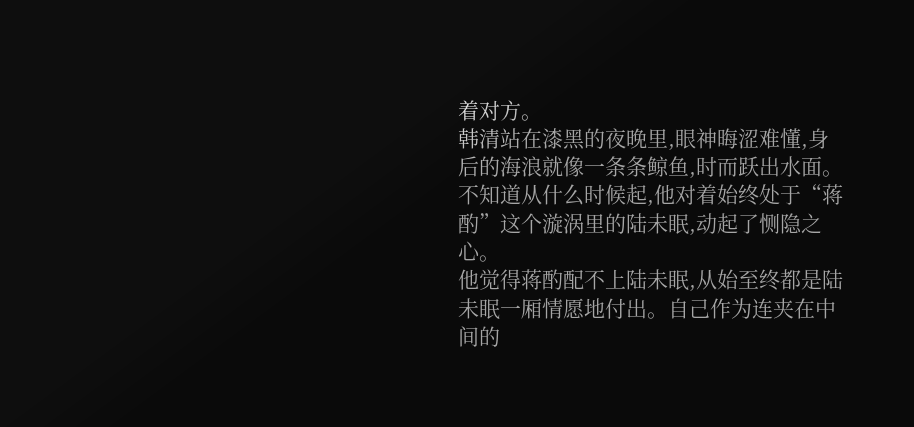着对方。
韩清站在漆黑的夜晚里,眼神晦涩难懂,身后的海浪就像一条条鲸鱼,时而跃出水面。
不知道从什么时候起,他对着始终处于“蒋酌”这个漩涡里的陆未眠,动起了恻隐之心。
他觉得蒋酌配不上陆未眠,从始至终都是陆未眠一厢情愿地付出。自己作为连夹在中间的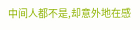中间人都不是,却意外地在感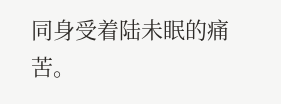同身受着陆未眠的痛苦。